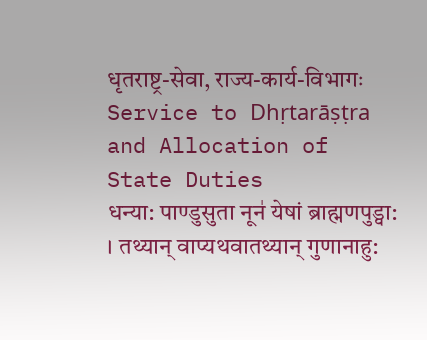धृतराष्ट्र-सेवा, राज्य-कार्य-विभागः
Service to Dhṛtarāṣṭra and Allocation of State Duties
धन्या: पाण्डुसुता नून॑ येषां ब्राह्मणपुड्वा: । तथ्यान् वाप्यथवातथ्यान् गुणानाहु: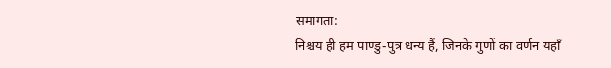समागता:
निश्चय ही हम पाण्डु-पुत्र धन्य हैं, जिनके गुणों का वर्णन यहाँ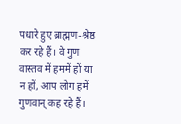पधारे हुए ब्राह्मण-श्रेष्ठ कर रहे हैं। वे गुण वास्तव में हममें हों या न हों, आप लोग हमें गुणवान् कह रहे हैं।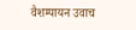वैशम्पायन उवाच